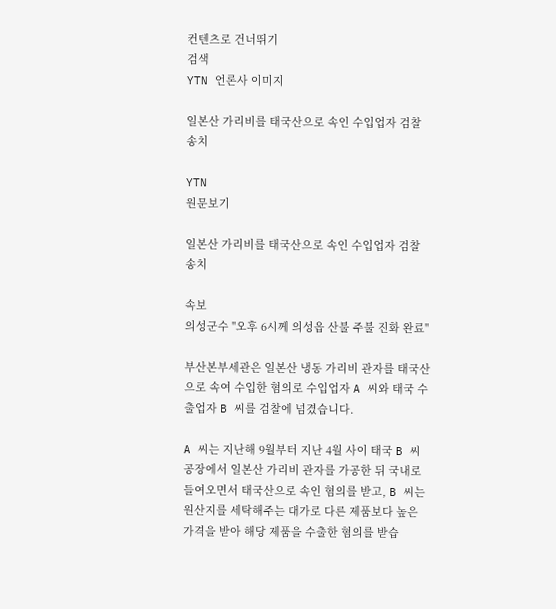컨텐츠로 건너뛰기
검색
YTN 언론사 이미지

일본산 가리비를 태국산으로 속인 수입업자 검찰 송치

YTN
원문보기

일본산 가리비를 태국산으로 속인 수입업자 검찰 송치

속보
의성군수 "오후 6시께 의성읍 산불 주불 진화 완료"

부산본부세관은 일본산 냉동 가리비 관자를 태국산으로 속여 수입한 혐의로 수입업자 A 씨와 태국 수출업자 B 씨를 검찰에 넘겼습니다.

A 씨는 지난해 9월부터 지난 4월 사이 태국 B 씨 공장에서 일본산 가리비 관자를 가공한 뒤 국내로 들여오면서 태국산으로 속인 혐의를 받고, B 씨는 원산지를 세탁해주는 대가로 다른 제품보다 높은 가격을 받아 해당 제품을 수출한 혐의를 받습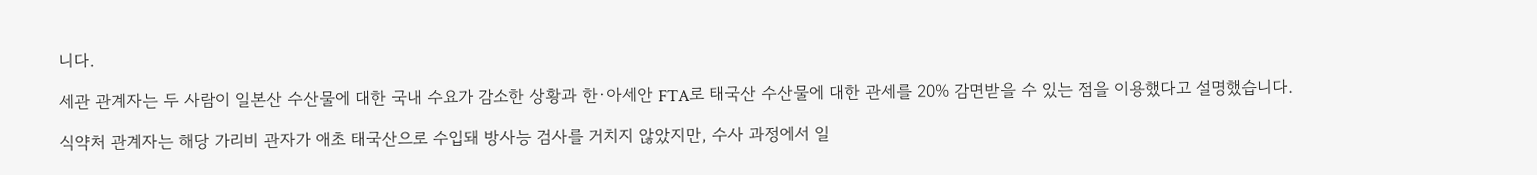니다.

세관 관계자는 두 사람이 일본산 수산물에 대한 국내 수요가 감소한 상황과 한·아세안 FTA로 태국산 수산물에 대한 관세를 20% 감면받을 수 있는 점을 이용했다고 설명했습니다.

식약처 관계자는 해당 가리비 관자가 애초 태국산으로 수입돼 방사능 검사를 거치지 않았지만, 수사 과정에서 일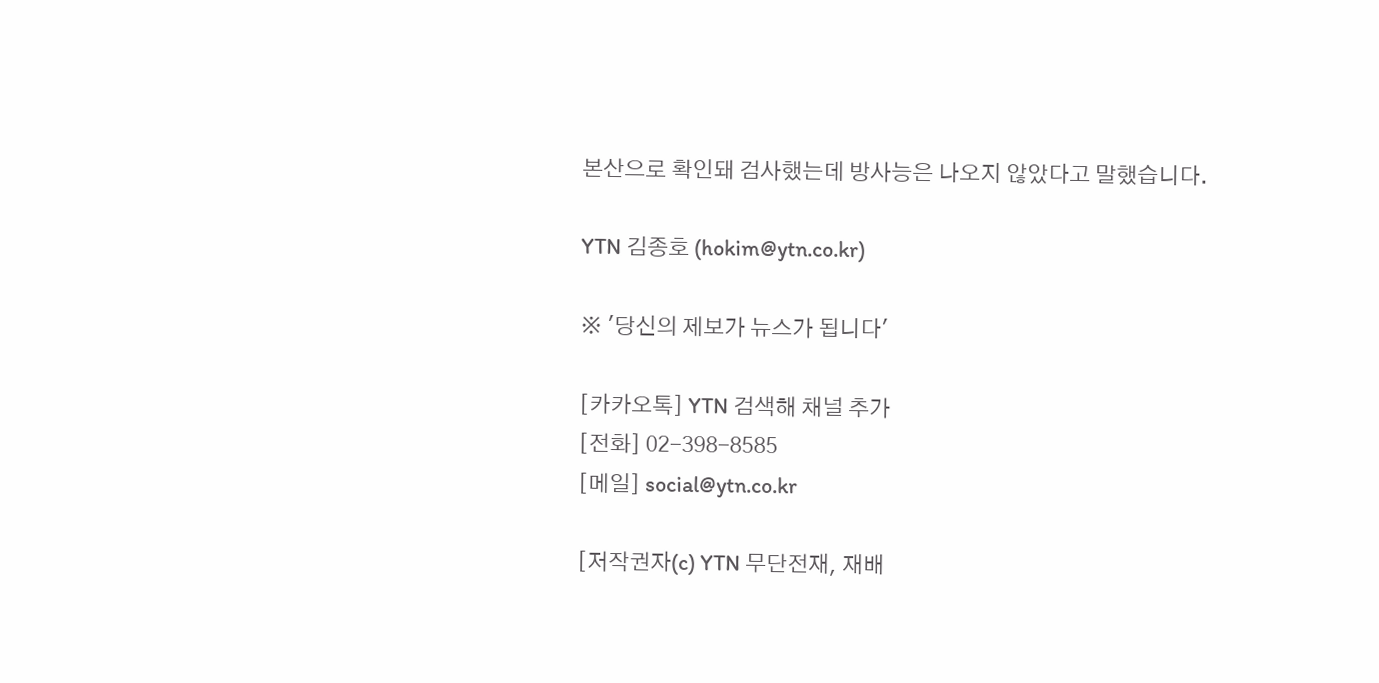본산으로 확인돼 검사했는데 방사능은 나오지 않았다고 말했습니다.

YTN 김종호 (hokim@ytn.co.kr)

※ '당신의 제보가 뉴스가 됩니다'

[카카오톡] YTN 검색해 채널 추가
[전화] 02-398-8585
[메일] social@ytn.co.kr

[저작권자(c) YTN 무단전재, 재배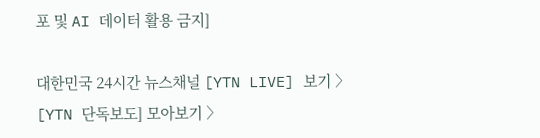포 및 AI 데이터 활용 금지]

대한민국 24시간 뉴스채널 [YTN LIVE] 보기 〉
[YTN 단독보도] 모아보기 〉